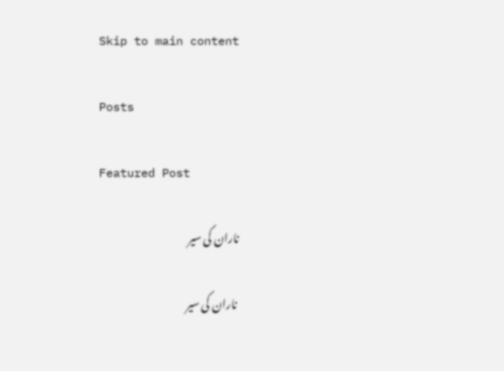Skip to main content

Posts

Featured Post

ناران کی سیر

 ناران کی سیر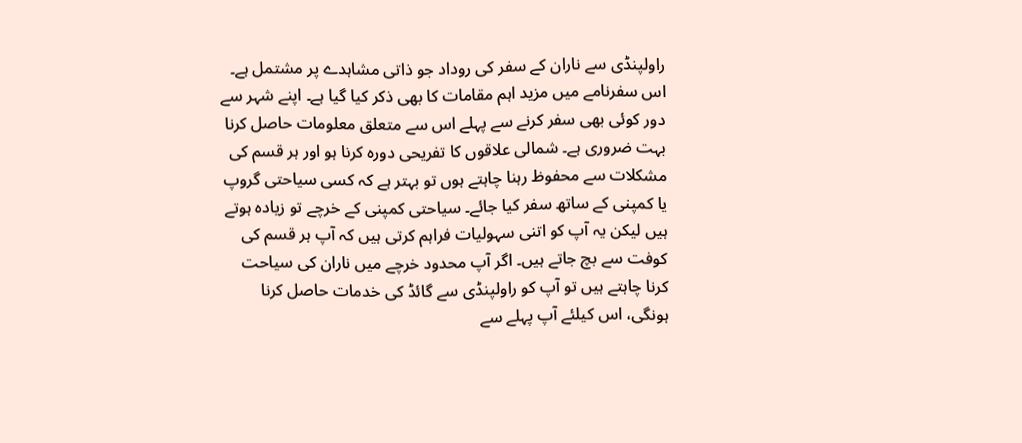راولپنڈی سے ناران کے سفر کی روداد جو ذاتی مشاہدے پر مشتمل ہے۔ اس سفرنامے میں مزید اہم مقامات کا بھی ذکر کیا گیا ہے۔ اپنے شہر سے دور کوئی بھی سفر کرنے سے پہلے اس سے متعلق معلومات حاصل کرنا بہت ضروری ہے۔ شمالی علاقوں کا تفریحی دورہ کرنا ہو اور ہر قسم کی مشکلات سے محفوظ رہنا چاہتے ہوں تو بہتر ہے کہ کسی سیاحتی گروپ یا کمپنی کے ساتھ سفر کیا جائے۔ سیاحتی کمپنی کے خرچے تو زیادہ ہوتے ہیں لیکن یہ آپ کو اتنی سہولیات فراہم کرتی ہیں کہ آپ ہر قسم کی کوفت سے بچ جاتے ہیں۔ اگر آپ محدود خرچے میں ناران کی سیاحت کرنا چاہتے ہیں تو آپ کو راولپنڈی سے گائڈ کی خدمات حاصل کرنا ہونگی، اس کیلئے آپ پہلے سے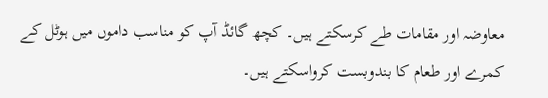معاوضہ اور مقامات طے کرسکتے ہیں۔ کچھ گائڈ آپ کو مناسب داموں میں ہوٹل کے کمرے اور طعام کا بندوبست کرواسکتے ہیں۔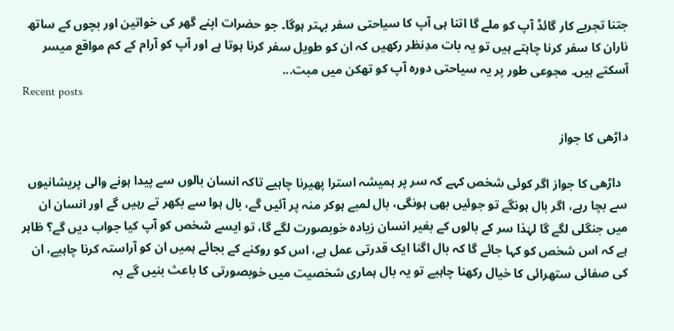جتنا تجربے کار گائڈ آپ کو ملے گا اتنا ہی آپ کا سیاحتی سفر بہتر ہوگا۔ جو حضرات اپنے گھر کی خواتین اور بچوں کے ساتھ ناران کا سفر کرنا چاہتے ہیں تو یہ بات مدِنظر رکھیں کہ ان کو طویل سفر کرنا ہوتا ہے اور آپ کو آرام کے کم مواقع میسر آسکتے ہیں۔ مجوعی طور پر یہ سیاحتی دورہ آپ کو تھکن میں مبت...
Recent posts

داڑھی کا جواز

  داڑھی کا جواز اگر کوئی شخص کہے کہ سر پر ہمیشہ استرا پھیرنا چاہیے تاکہ انسان بالوں سے پیدا ہونے والی پریشانیوں سے بچا رہے، اگر بال ہونگے تو جوئیں بھی ہونگی، بال لمبے ہوکر منہ پر آئیں گے، بال ہوا سے بکھر تے رہیں گے اور انسان ان میں جنگلی لگے گا لہٰذا سر کے بالوں کے بغیر انسان زیادہ خوبصورت لگے گا، تو ایسے شخص کو آپ کیا جواب دیں گے؟ ظاہر ہے کہ اس شخص کو کہا جائے گا کہ بال اگنا ایک قدرتی عمل ہے، اس کو روکنے کے بجائے ہمیں ان کو آراستہ کرنا چاہیے، ان کی صفائی ستھرائی کا خیال رکھنا چاہیے تو یہ بال ہماری شخصیت میں خوبصورتی کا باعث بنیں گے بہ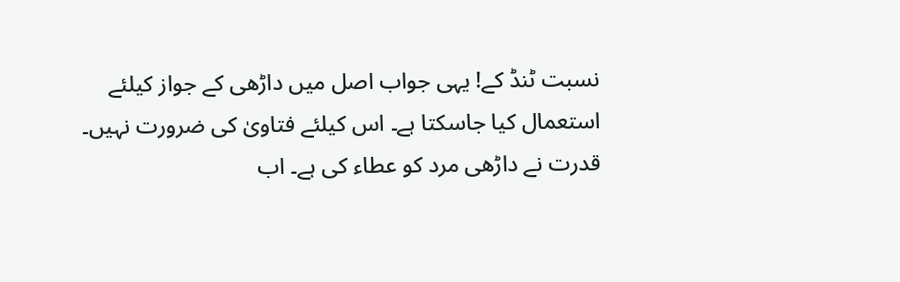نسبت ٹنڈ کے! یہی جواب اصل میں داڑھی کے جواز کیلئے استعمال کیا جاسکتا ہے۔ اس کیلئے فتاویٰ کی ضرورت نہیں۔ قدرت نے داڑھی مرد کو عطاء کی ہے۔ اب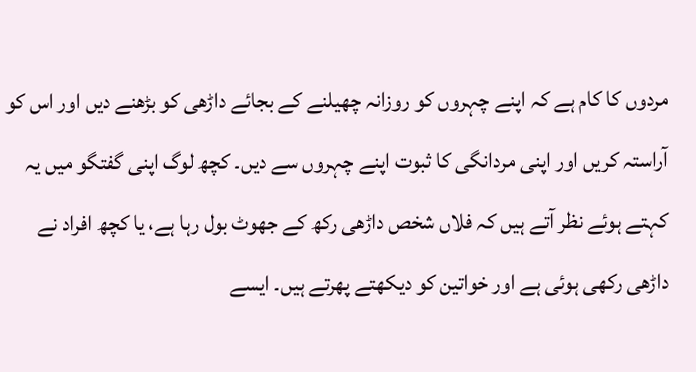مردوں کا کام ہے کہ اپنے چہروں کو روزانہ چھیلنے کے بجائے داڑھی کو بڑھنے دیں اور اس کو آراستہ کریں اور اپنی مردانگی کا ثبوت اپنے چہروں سے دیں۔ کچھ لوگ اپنی گفتگو میں یہ کہتے ہوئے نظر آتے ہیں کہ فلاں شخص داڑھی رکھ کے جھوٹ بول رہا ہے، یا کچھ افراد نے داڑھی رکھی ہوئی ہے اور خواتین کو دیکھتے پھرتے ہیں۔ ایسے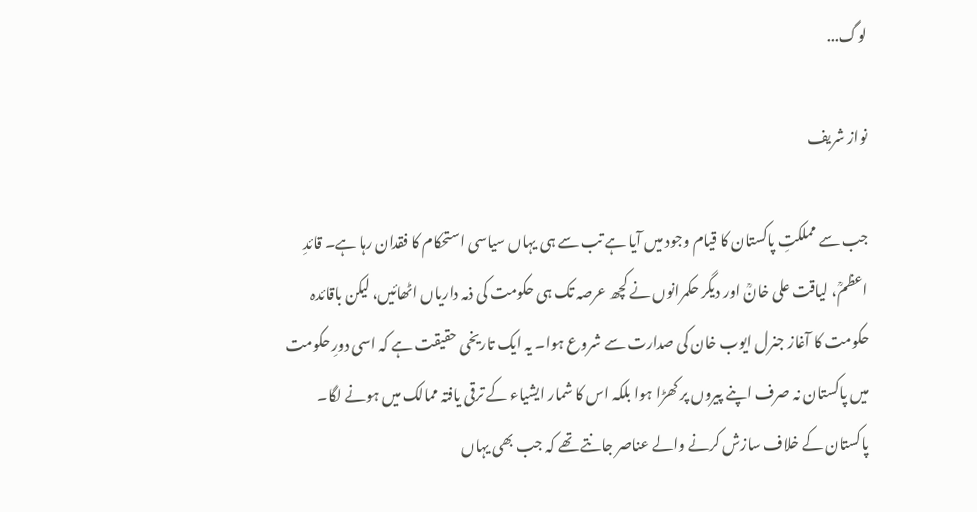لوگ...

نواز شریف

جب سے مملکتِ پاکستان کا قیام وجود میں آیا ہے تب سے ہی یہاں سیاسی استحکام کا فقدان رہا ہے۔ قائدِ اعظمؒ، لیاقت علی خانؒ اور دیگر حکمرانوں نے کچھ عرصہ تک ہی حکومت کی ذمہ داریاں اٹھائیں، لیکن باقائدہ حکومت کا آغاز جنرل ایوب خان کی صدارت سے شروع ہوا۔ یہ ایک تاریخی حقیقت ہے کہ اسی دورِ حکومت میں پاکستان نہ صرف اپنے پیروں پر کھڑا ہوا بلکہ اس کا شمار ایشیاء کے ترقی یافتہ ممالک میں ہونے لگا۔ پاکستان کے خلاف سازش کرنے والے عناصر جانتے تھے کہ جب بھی یہاں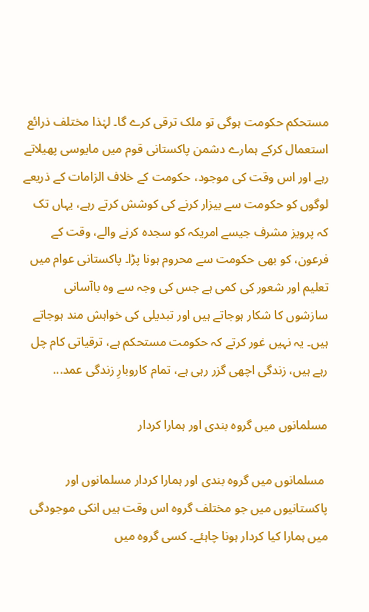مستحکم حکومت ہوگی تو ملک ترقی کرے گا۔ لہٰذا مختلف ذرائع استعمال کرکے ہمارے دشمن پاکستانی قوم میں مایوسی پھیلاتے رہے اور اس وقت کی موجود، حکومت کے خلاف الزامات کے ذریعے لوگوں کو حکومت سے بیزار کرنے کی کوشش کرتے رہے، یہاں تک کہ پرویز مشرف جیسے امریکہ کو سجدہ کرنے والے، وقت کے فرعون، کو بھی حکومت سے محروم ہونا پڑا۔ پاکستانی عوام میں تعلیم اور شعور کی کمی ہے جس کی وجہ سے وہ باآسانی سازشوں کا شکار ہوجاتے ہیں اور تبدیلی کی خواہش مند ہوجاتے ہیں۔ یہ نہیں غور کرتے کہ حکومت مستحکم ہے، ترقیاتی کام چل رہے ہیں، زندگی اچھی گزر رہی ہے، تمام کاروبارِ زندگی عمد...

مسلمانوں میں گروہ بندی اور ہمارا کردار

 مسلمانوں میں گروہ بندی اور ہمارا کردار مسلمانوں اور پاکستانیوں میں جو مختلف گروہ اس وقت ہیں انکی موجودگی میں ہمارا کیا کردار ہونا چاہئے۔ کسی گروہ میں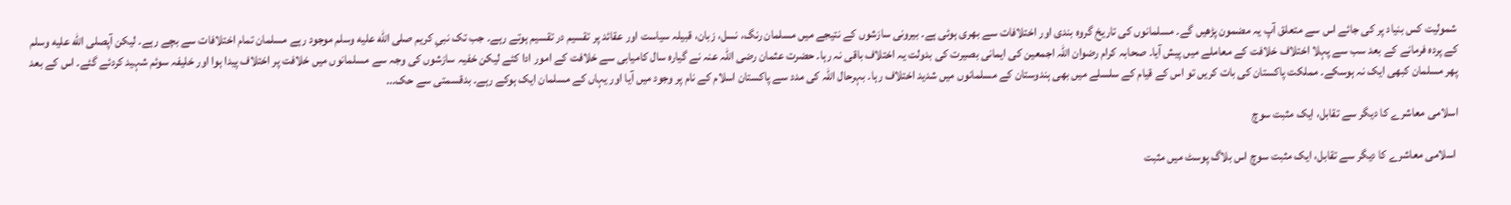شمولیت کس بنیاد پر کی جائے اس سے متعلق آپ یہ مضمون پڑھیں گے۔ مسلمانوں کی تاریخ گروہ بندی اور اختلافات سے بھری ہوئی ہے۔ بیرونی سازشوں کے نتیجے میں مسلمان رنگ، نسل، زبان، قبیلہ سیاست اور عقائد پر تقسیم در تقسیم ہوتے رہے۔ جب تک نبیِ کریم صلى الله عليه وسلم موجود رہے مسلمان تمام اختلافات سے بچے رہے۔ لیکن آپصلى الله عليه وسلم کے پردہ فرمانے کے بعد سب سے پہلا اختلاف خلافت کے معاملے میں پیش آیا۔ صحابہ کرام رضوان اللہ اجمعین کی ایمانی بصیرت کی بدولت یہ اختلاف باقی نہ رہا۔ حضرت عثمان رضی اللہ عنہ نے گیارہ سال کامیابی سے خلافت کے امور ادا کئے لیکن خفیہ سازشوں کی وجہ سے مسلمانوں میں خلافت پر اختلاف پیدا ہوا اور خلیفہ سوئم شہید کردئے گئے۔ اس کے بعد پھر مسلمان کبھی ایک نہ ہوسکے۔ مملکت پاکستان کی بات کریں تو اس کے قیام کے سلسلے میں بھی ہندوستان کے مسلمانوں میں شدید اختلاف رہا۔ بہرحال اللہ کی مدد سے پاکستان اسلام کے نام پر وجود میں آیا اور یہاں کے مسلمان ایک ہوکے رہے۔ بدقسمتی سے حک...

اسلامی معاشرے کا دیگر سے تقابل، ایک مثبت سوچ

 اسلامی معاشرے کا دیگر سے تقابل، ایک مثبت سوچ اس بلاگ پوسٹ میں مثبت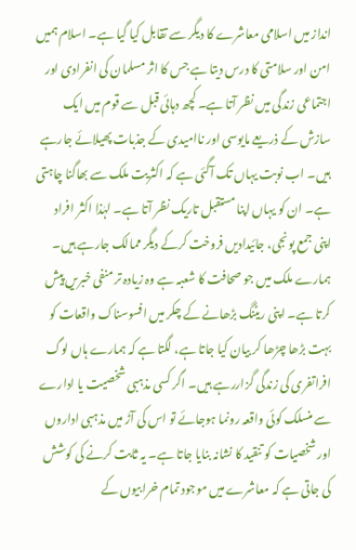انداز میں اسلامی معاشرے کا دیگر سے تقابل کیا گیا ہے۔ اسلام ہمیں امن اور سلامتی کا درس دیتا ہے جس کا اثر مسلمان کی انفرادی اور اجتماعی زندگی میں نظر آتا ہے۔ کچھ دہائی قبل سے قوم میں ایک سازش کے ذریعے مایوسی اور ناامیدی کے جذبات پھیلائے جارہے ہیں۔ اب نوبت یہاں تک آگئی ہے کہ اکثریت ملک سے بھاگنا چاہتی ہے۔ ان کو یہاں اپنا مستقبل تاریک نظر آتا ہے۔ لہٰذا اکثر افراد اپنی جمع پونجی، جائیدادیں فروخت کرکے دیگر ممالک جارہے ہیں۔ ہمارے ملک میں جو صحافت کا شعبہ ہے وہ زیادہ تر منفی خبریں پیش کرتا ہے۔ اپنی ریٹنگ بڑھانے کے چکر میں افسوسناک واقعات کو بہت بڑھا چڑھا کر بیان کیا جاتا ہے، لگتا ہے کہ ہمارے ہاں لوگ افراتفری کی زندگی گزاررہے ہیں۔ اگر کسی مذہبی شخصیت یا ادارے سے منسلک کوئی واقعہ رونما ہوجائے تو اس کی آڑ میں مذہبی اداروں اور شخصیات کو تنقید کا نشانہ بنایا جاتا ہے۔ یہ ثابت کرنے کی کوشش کی جاتی ہے کہ معاشرے میں موجود تمام خرابیوں کے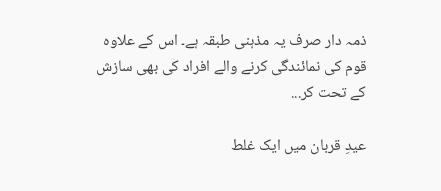ذمہ دار صرف یہ مذہنی طبقہ ہے۔ اس کے علاوہ قوم کی نمائندگی کرنے والے افراد کی بھی سازش کے تحت کر...

عیدِ قربان میں ایک غلط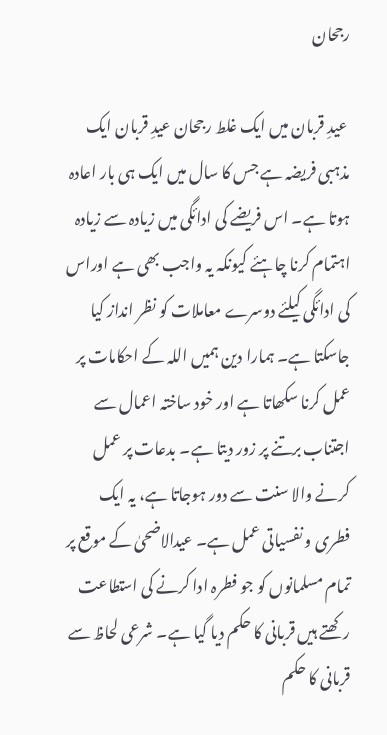رجحان

 عیدِ قربان میں ایک غلط رجحان عیدِ قربان ایک مذہبی فریضہ ہے جس کا سال میں ایک ہی بار اعادہ ہوتا ہے۔ اس فریضے کی ادائگی میں زیادہ سے زیادہ اہتمام کرنا چاہئے کیونکہ یہ واجب بھی ہے اوراس کی ادائگی کیلئے دوسرے معاملات کو نظر انداز کیا جاسکتا ہے۔ ہمارا دین ہمیں اللہ کے احکامات پر عمل کرنا سکھاتا ہے اور خود ساختہ اعمال سے اجتناب برتنے پر زور دیتا ہے۔ بدعات پر عمل کرنے والا سنت سے دور ہوجاتا ہے، یہ ایک فطری و نفسیاتی عمل ہے۔ عیدالاضحیٰ کے موقع پر تمام مسلمانوں کو جو فطرہ ادا کرنے کی استطاعت رکھتے ہیں قربانی کا حکم دیا گیا ہے۔ شرعی لحاظ سے قربانی کا حکم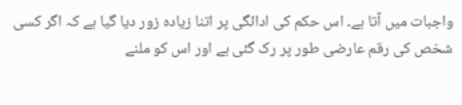واجبات میں آتا ہے۔ اس حکم کی ادائگی پر اتنا زیادہ زور دیا گیا ہے کہ اگر کسی شخص کی رقم عارضی طور پر رک گئی ہے اور اس کو ملنے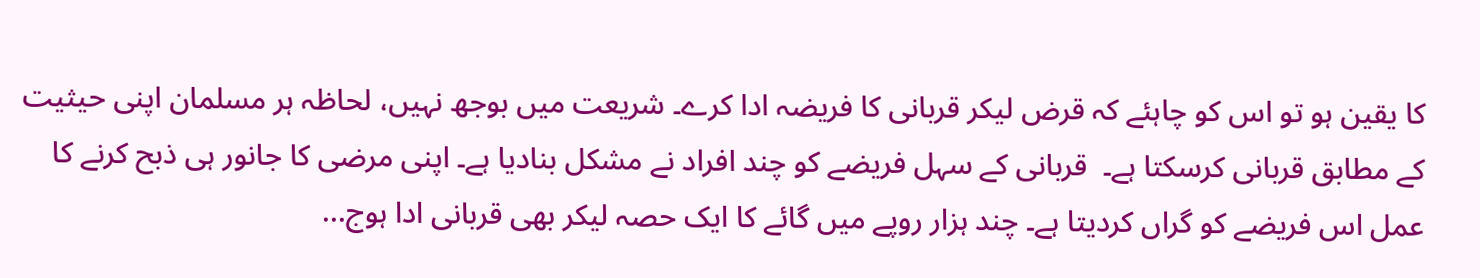کا یقین ہو تو اس کو چاہئے کہ قرض لیکر قربانی کا فریضہ ادا کرے۔ شریعت میں بوجھ نہیں، لحاظہ ہر مسلمان اپنی حیثیت کے مطابق قربانی کرسکتا ہے۔  قربانی کے سہل فریضے کو چند افراد نے مشکل بنادیا ہے۔ اپنی مرضی کا جانور ہی ذبح کرنے کا عمل اس فریضے کو گراں کردیتا ہے۔ چند ہزار روپے میں گائے کا ایک حصہ لیکر بھی قربانی ادا ہوج...